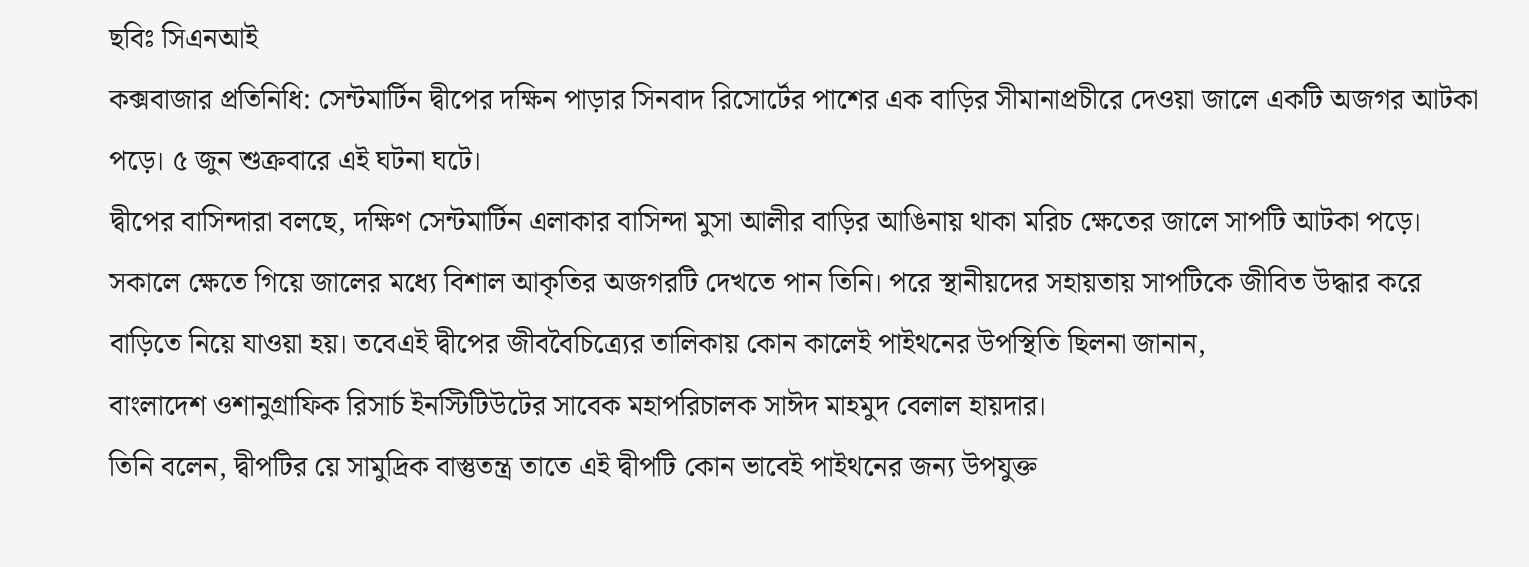ছবিঃ সিএনআই
কক্সবাজার প্রতিনিধি: সেন্টমার্টিন দ্বীপের দক্ষিন পাড়ার সিনবাদ রিসোর্টের পাশের এক বাড়ির সীমানাপ্রচীরে দেওয়া জালে একটি অজগর আটকা পড়ে। ৫ জুন শুক্রবারে এই ঘটনা ঘটে।
দ্বীপের বাসিন্দারা বলছে, দক্ষিণ সেন্টমার্টিন এলাকার বাসিন্দা মুসা আলীর বাড়ির আঙিনায় থাকা মরিচ ক্ষেতের জালে সাপটি আটকা পড়ে। সকালে ক্ষেতে গিয়ে জালের মধ্যে বিশাল আকৃতির অজগরটি দেখতে পান তিনি। পরে স্থানীয়দের সহায়তায় সাপটিকে জীবিত উদ্ধার করে বাড়িতে নিয়ে যাওয়া হয়। তবেএই দ্বীপের জীববৈচিত্র্যের তালিকায় কোন কালেই পাইথনের উপস্থিতি ছিলনা জানান,
বাংলাদেশ ওশানুগ্রাফিক রিসার্চ ইনস্টিটিউটের সাবেক মহাপরিচালক সাঈদ মাহমুদ বেলাল হায়দার।
তিনি বলেন, দ্বীপটির য়ে সামুদ্রিক বাস্তুতন্ত্র তাতে এই দ্বীপটি কোন ভাবেই পাইথনের জন্য উপযুক্ত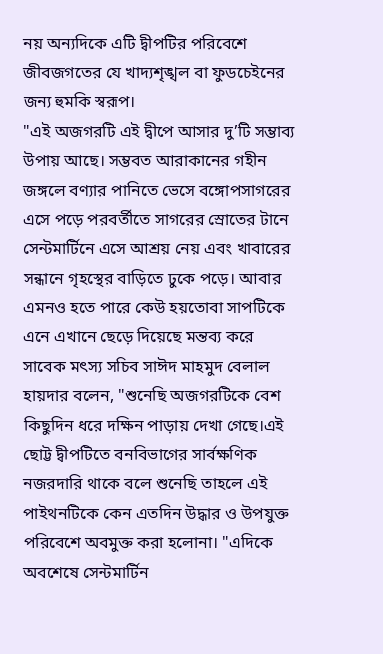নয় অন্যদিকে এটি দ্বীপটির পরিবেশে জীবজগতের যে খাদ্যশৃঙ্খল বা ফুডচেইনের জন্য হুমকি স্বরূপ।
"এই অজগরটি এই দ্বীপে আসার দু’টি সম্ভাব্য উপায় আছে। সম্ভবত আরাকানের গহীন জঙ্গলে বণ্যার পানিতে ভেসে বঙ্গোপসাগরের এসে পড়ে পরবর্তীতে সাগরের স্রোতের টানে সেন্টমার্টিনে এসে আশ্রয় নেয় এবং খাবারের সন্ধানে গৃহস্থের বাড়িতে ঢুকে পড়ে। আবার এমনও হতে পারে কেউ হয়তোবা সাপটিকে এনে এখানে ছেড়ে দিয়েছে মন্তব্য করে
সাবেক মৎস্য সচিব সাঈদ মাহমুদ বেলাল হায়দার বলেন, "শুনেছি অজগরটিকে বেশ কিছুদিন ধরে দক্ষিন পাড়ায় দেখা গেছে।এই ছোট্ট দ্বীপটিতে বনবিভাগের সার্বক্ষণিক নজরদারি থাকে বলে শুনেছি তাহলে এই পাইথনটিকে কেন এতদিন উদ্ধার ও উপযুক্ত পরিবেশে অবমুক্ত করা হলোনা। "এদিকে অবশেষে সেন্টমার্টিন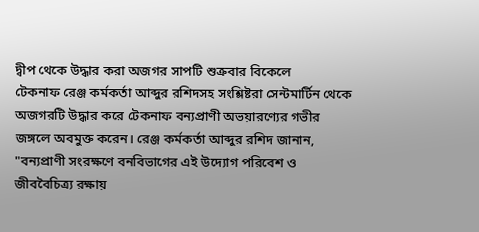দ্বীপ থেকে উদ্ধার করা অজগর সাপটি শুক্রবার বিকেলে
টেকনাফ রেঞ্জ কর্মকর্তা আব্দুর রশিদসহ সংশ্লিষ্টরা সেন্টমার্টিন থেকে অজগরটি উদ্ধার করে টেকনাফ বন্যপ্রাণী অভয়ারণ্যের গভীর জঙ্গলে অবমুক্ত করেন। রেঞ্জ কর্মকর্তা আব্দুর রশিদ জানান,
"বন্যপ্রাণী সংরক্ষণে বনবিভাগের এই উদ্যোগ পরিবেশ ও জীববৈচিত্র্য রক্ষায়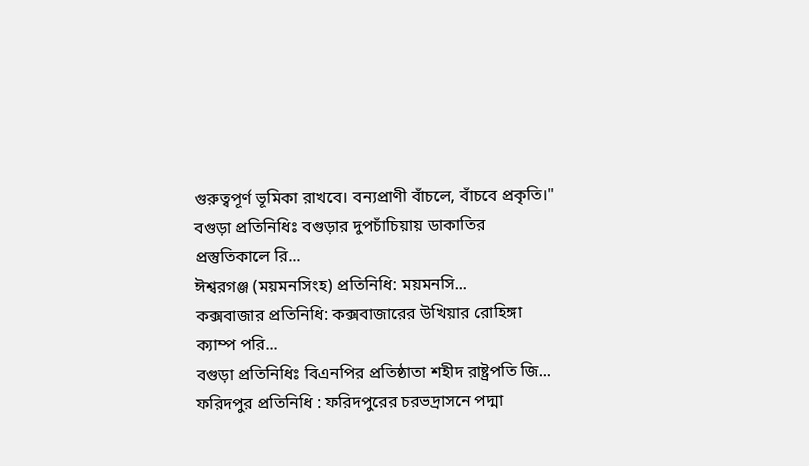গুরুত্বপূর্ণ ভূমিকা রাখবে। বন্যপ্রাণী বাঁচলে, বাঁচবে প্রকৃতি।"
বগুড়া প্রতিনিধিঃ বগুড়ার দুপচাঁচিয়ায় ডাকাতির প্রস্তুতিকালে রি...
ঈশ্বরগঞ্জ (ময়মনসিংহ) প্রতিনিধি: ময়মনসি...
কক্সবাজার প্রতিনিধি: কক্সবাজারের উখিয়ার রোহিঙ্গা ক্যাম্প পরি...
বগুড়া প্রতিনিধিঃ বিএনপির প্রতিষ্ঠাতা শহীদ রাষ্ট্রপতি জি...
ফরিদপুর প্রতিনিধি : ফরিদপুরের চরভদ্রাসনে পদ্মা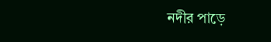নদীর পাড়ে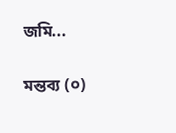জমি...

মন্তব্য (০)